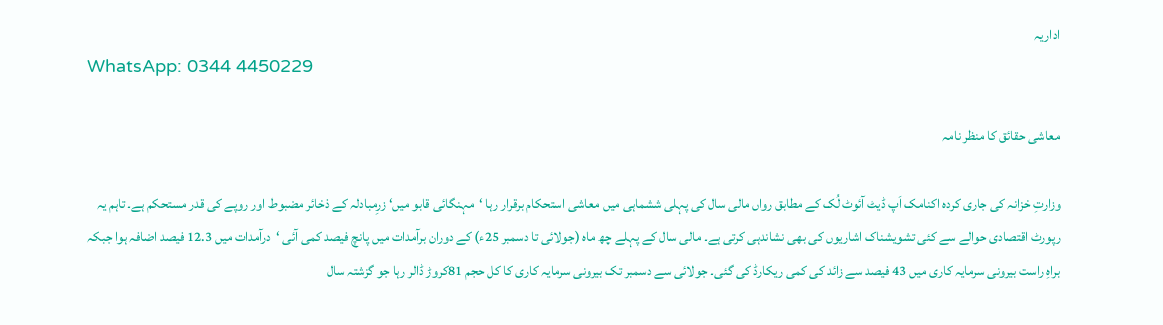اداریہ
WhatsApp: 0344 4450229

معاشی حقائق کا منظر نامہ

وزارتِ خزانہ کی جاری کردہ اکنامک اَپ ڈیٹ آئوٹ لُک کے مطابق رواں مالی سال کی پہلی ششماہی میں معاشی استحکام برقرار رہا ‘مہنگائی قابو میں‘ زرِمبادلہ کے ذخائر مضبوط اور روپے کی قدر مستحکم ہے۔ تاہم یہ رپورٹ اقتصادی حوالے سے کئی تشویشناک اشاریوں کی بھی نشاندہی کرتی ہے۔ مالی سال کے پہلے چھ ماہ (جولائی تا دسمبر 25ء) کے دوران برآمدات میں پانچ فیصد کمی آئی ‘درآمدات میں 12.3 فیصد اضافہ ہوا جبکہ براہِ راست بیرونی سرمایہ کاری میں 43 فیصد سے زائد کی کمی ریکارڈ کی گئی۔ جولائی سے دسمبر تک بیرونی سرمایہ کاری کا کل حجم 81کروڑ ڈالر رہا جو گزشتہ سال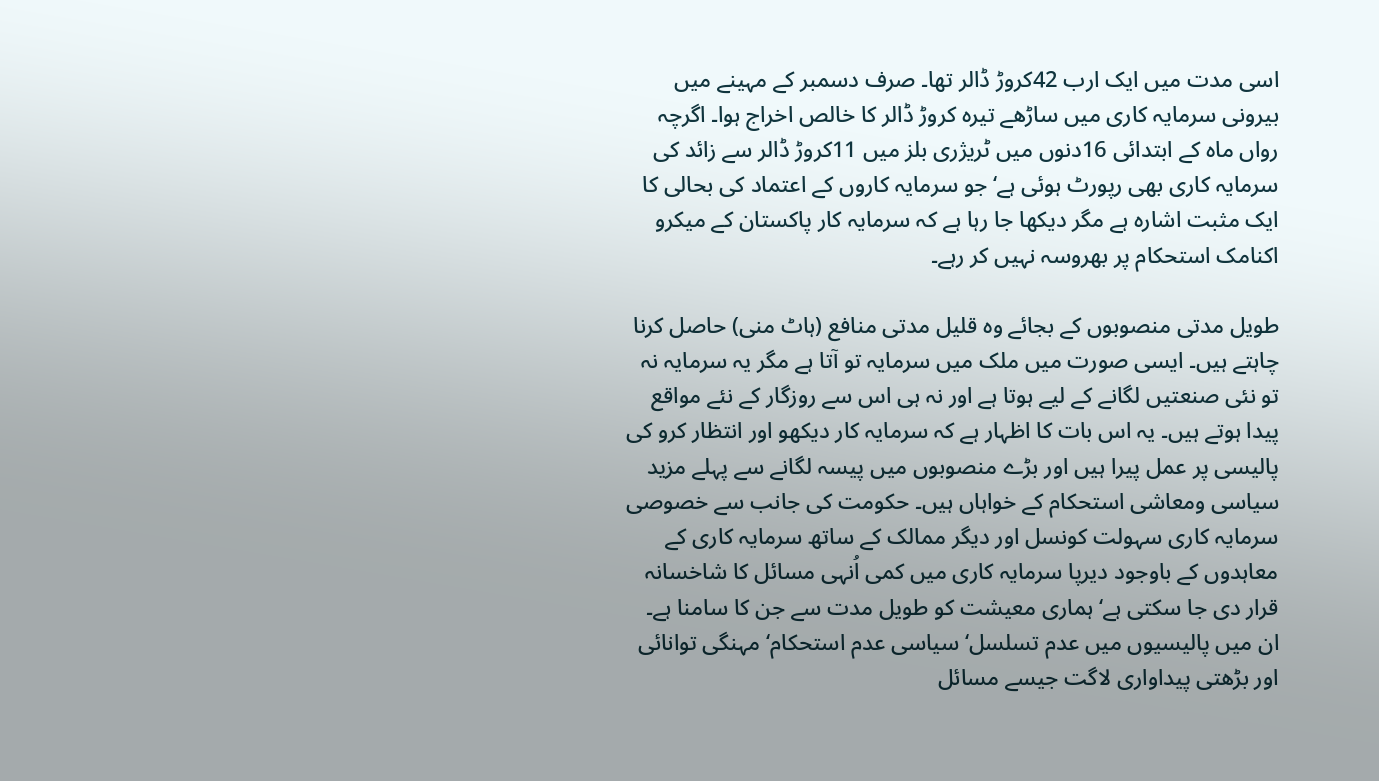اسی مدت میں ایک ارب 42کروڑ ڈالر تھا۔ صرف دسمبر کے مہینے میں بیرونی سرمایہ کاری میں ساڑھے تیرہ کروڑ ڈالر کا خالص اخراج ہوا۔ اگرچہ رواں ماہ کے ابتدائی 16دنوں میں ٹریژری بلز میں 11کروڑ ڈالر سے زائد کی سرمایہ کاری بھی رپورٹ ہوئی ہے‘ جو سرمایہ کاروں کے اعتماد کی بحالی کا ایک مثبت اشارہ ہے مگر دیکھا جا رہا ہے کہ سرمایہ کار پاکستان کے میکرو اکنامک استحکام پر بھروسہ نہیں کر رہے۔

طویل مدتی منصوبوں کے بجائے وہ قلیل مدتی منافع (ہاٹ منی) حاصل کرنا چاہتے ہیں۔ ایسی صورت میں ملک میں سرمایہ تو آتا ہے مگر یہ سرمایہ نہ تو نئی صنعتیں لگانے کے لیے ہوتا ہے اور نہ ہی اس سے روزگار کے نئے مواقع پیدا ہوتے ہیں۔ یہ اس بات کا اظہار ہے کہ سرمایہ کار دیکھو اور انتظار کرو کی پالیسی پر عمل پیرا ہیں اور بڑے منصوبوں میں پیسہ لگانے سے پہلے مزید سیاسی ومعاشی استحکام کے خواہاں ہیں۔ حکومت کی جانب سے خصوصی سرمایہ کاری سہولت کونسل اور دیگر ممالک کے ساتھ سرمایہ کاری کے معاہدوں کے باوجود دیرپا سرمایہ کاری میں کمی اُنہی مسائل کا شاخسانہ قرار دی جا سکتی ہے‘ ہماری معیشت کو طویل مدت سے جن کا سامنا ہے۔ ان میں پالیسیوں میں عدم تسلسل‘ سیاسی عدم استحکام‘ مہنگی توانائی اور بڑھتی پیداواری لاگت جیسے مسائل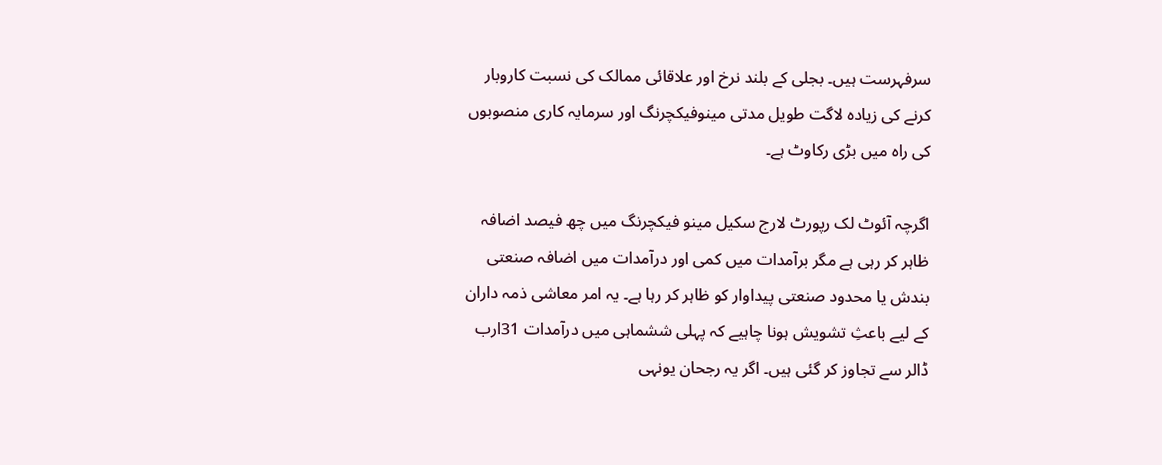سرفہرست ہیں۔ بجلی کے بلند نرخ اور علاقائی ممالک کی نسبت کاروبار کرنے کی زیادہ لاگت طویل مدتی مینوفیکچرنگ اور سرمایہ کاری منصوبوں کی راہ میں بڑی رکاوٹ ہے۔

اگرچہ آئوٹ لک رپورٹ لارج سکیل مینو فیکچرنگ میں چھ فیصد اضافہ ظاہر کر رہی ہے مگر برآمدات میں کمی اور درآمدات میں اضافہ صنعتی بندش یا محدود صنعتی پیداوار کو ظاہر کر رہا ہے۔ یہ امر معاشی ذمہ داران کے لیے باعثِ تشویش ہونا چاہیے کہ پہلی ششماہی میں درآمدات 31ارب ڈالر سے تجاوز کر گئی ہیں۔ اگر یہ رجحان یونہی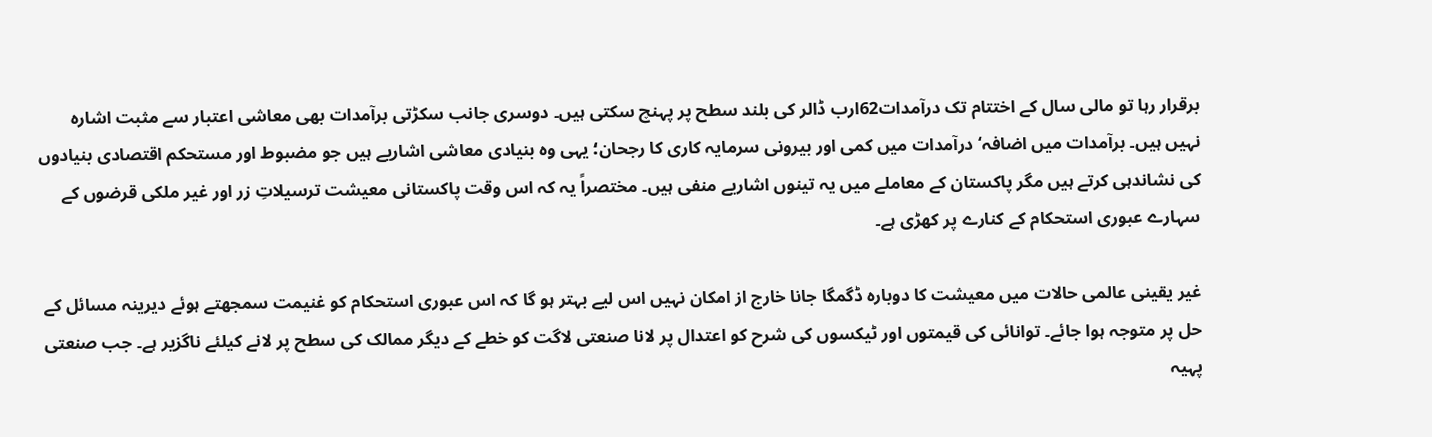برقرار رہا تو مالی سال کے اختتام تک درآمدات62ارب ڈالر کی بلند سطح پر پہنچ سکتی ہیں۔ دوسری جانب سکڑتی برآمدات بھی معاشی اعتبار سے مثبت اشارہ نہیں ہیں۔ برآمدات میں اضافہ‘ درآمدات میں کمی اور بیرونی سرمایہ کاری کا رجحان؛ یہی وہ بنیادی معاشی اشاریے ہیں جو مضبوط اور مستحکم اقتصادی بنیادوں کی نشاندہی کرتے ہیں مگر پاکستان کے معاملے میں یہ تینوں اشاریے منفی ہیں۔ مختصراً یہ کہ اس وقت پاکستانی معیشت ترسیلاتِ زر اور غیر ملکی قرضوں کے سہارے عبوری استحکام کے کنارے پر کھڑی ہے۔

غیر یقینی عالمی حالات میں معیشت کا دوبارہ ڈگمگا جانا خارج از امکان نہیں اس لیے بہتر ہو گا کہ اس عبوری استحکام کو غنیمت سمجھتے ہوئے دیرینہ مسائل کے حل پر متوجہ ہوا جائے۔ توانائی کی قیمتوں اور ٹیکسوں کی شرح کو اعتدال پر لانا صنعتی لاگت کو خطے کے دیگر ممالک کی سطح پر لانے کیلئے ناگزیر ہے۔ جب صنعتی پہیہ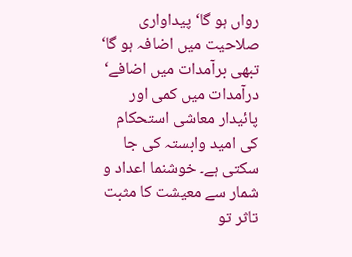رواں ہو گا‘ پیداواری صلاحیت میں اضافہ ہو گا‘ تبھی برآمدات میں اضافے‘ درآمدات میں کمی اور پائیدار معاشی استحکام کی امید وابستہ کی جا سکتی ہے۔ خوشنما اعداد و شمار سے معیشت کا مثبت تاثر تو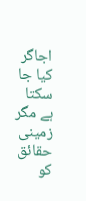اجاگر کیا جا سکتا ہے مگر زمینی حقائق کو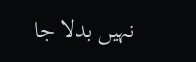نہیں بدلا جا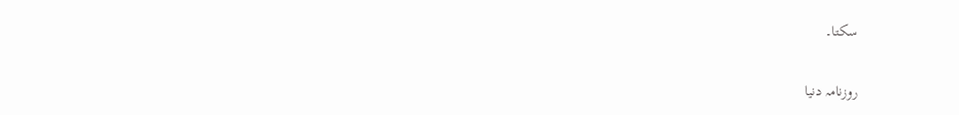سکتا۔

روزنامہ دنیا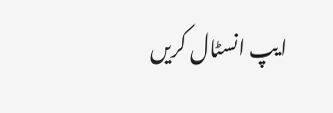ایپ انسٹال کریں